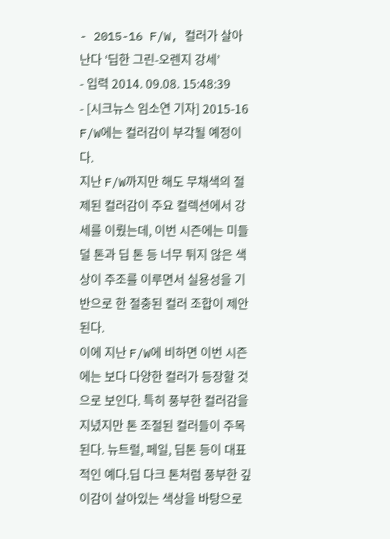- 2015-16 F/W, 컬러가 살아난다 ‘딥한 그린-오렌지 강세’
- 입력 2014. 09.08. 15:48:39
- [시크뉴스 임소연 기자] 2015-16 F/W에는 컬러감이 부각될 예정이다.
지난 F/W까지만 해도 무채색의 절제된 컬러감이 주요 컬렉션에서 강세를 이뤘는데, 이번 시즌에는 미들 덜 톤과 딥 톤 등 너무 튀지 않은 색상이 주조를 이루면서 실용성을 기반으로 한 절충된 컬러 조합이 제안된다.
이에 지난 F/W에 비하면 이번 시즌에는 보다 다양한 컬러가 등장할 것으로 보인다. 특히 풍부한 컬러감을 지녔지만 톤 조절된 컬러들이 주목된다. 뉴트럴, 페일, 딥톤 등이 대표적인 예다.딥 다크 톤처럼 풍부한 깊이감이 살아있는 색상을 바탕으로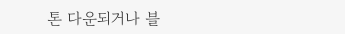톤 다운되거나 블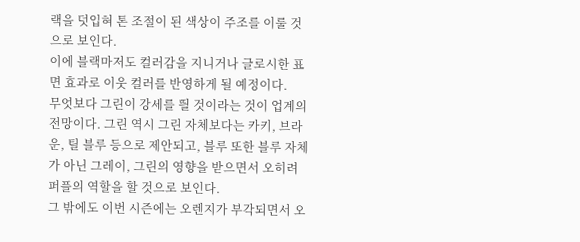랙을 덧입혀 톤 조절이 된 색상이 주조를 이룰 것으로 보인다.
이에 블랙마저도 컬러감을 지니거나 글로시한 표면 효과로 이웃 컬러를 반영하게 될 예정이다.
무엇보다 그린이 강세를 띌 것이라는 것이 업계의 전망이다. 그린 역시 그린 자체보다는 카키, 브라운, 틸 블루 등으로 제안되고, 블루 또한 블루 자체가 아닌 그레이, 그린의 영향을 받으면서 오히려 퍼플의 역할을 할 것으로 보인다.
그 밖에도 이번 시즌에는 오렌지가 부각되면서 오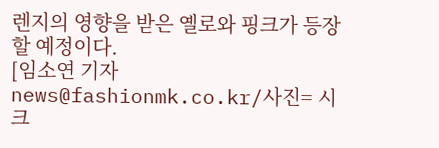렌지의 영향을 받은 옐로와 핑크가 등장할 예정이다.
[임소연 기자 news@fashionmk.co.kr/사진= 시크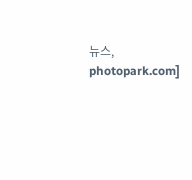뉴스, photopark.com]